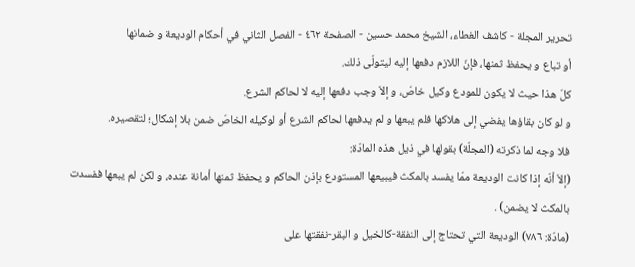تحرير المجلة - كاشف الغطاء، الشيخ محمد حسين - الصفحة ٤٦٢ - الفصل الثاني في أحكام الوديعة و ضمانها
أو تباع و يحفظ ثمنها، فإنّ اللازم دفعها إليه ليتولّى ذلك.
كلّ هذا حيث لا يكون للمودع وكيل خاصّ، و إلاّ وجب دفعها إليه لا لحاكم الشرع.
و لو كان بقاؤها يفضي إلى هلاكها فلم يبعها و لم يدفعها لحاكم الشرع أو لوكيله الخاصّ ضمن بلا إشكال؛ لتقصيره.
فلا وجه لما ذكرته (المجلّة) بقولها في ذيل هذه المادّة:
(إلاّ أنّه إذا كانت الوديعة ممّا يفسد بالمكث فيبيعها المستودع بإذن الحاكم و يحفظ ثمنها أمانة عنده، و لكن لم يبعها ففسدت بالمكث لا يضمن) .
(مادّة: ٧٨٦) الوديعة التي تحتاج إلى النفقة-كالخيل و البقر-نفقتها على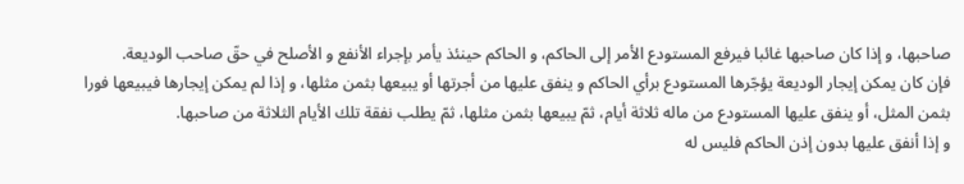صاحبها، و إذا كان صاحبها غائبا فيرفع المستودع الأمر إلى الحاكم، و الحاكم حينئذ يأمر بإجراء الأنفع و الأصلح في حقّ صاحب الوديعة.
فإن كان يمكن إيجار الوديعة يؤجّرها المستودع برأي الحاكم و ينفق عليها من أجرتها أو يبيعها بثمن مثلها، و إذا لم يمكن إيجارها فيبيعها فورا بثمن المثل، أو ينفق عليها المستودع من ماله ثلاثة أيام، ثمّ يبيعها بثمن مثلها، ثمّ يطلب نفقة تلك الأيام الثلاثة من صاحبها.
و إذا أنفق عليها بدون إذن الحاكم فليس له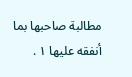مطالبة صاحبها بما أنفقه عليها ١ .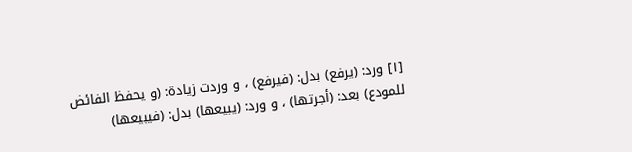[١] ورد: (يرفع) بدل: (فيرفع) ، و وردت زيادة: (و يحفظ الفائض للمودع) بعد: (أجرتها) ، و ورد: (يبيعها) بدل: (فيبيعها)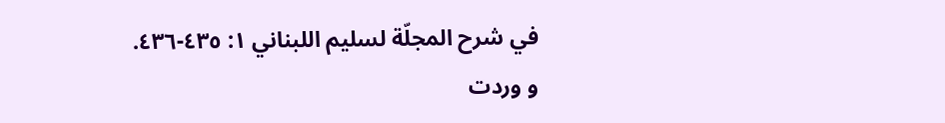في شرح المجلّة لسليم اللبناني ١: ٤٣٥-٤٣٦.
و وردت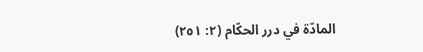المادّة في درر الحكّام (٢: ٢٥١)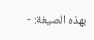بهذه الصيغة: -